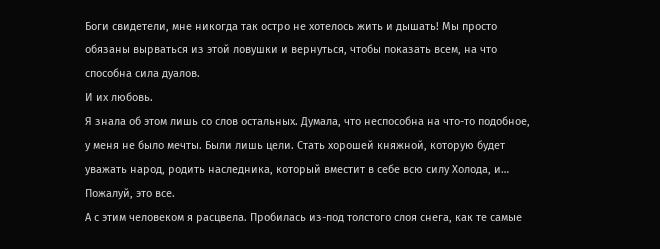Боги свидетели, мне никогда так остро не хотелось жить и дышать! Мы просто обязаны вырваться из этой ловушки и вернуться, чтобы показать всем, на что способна сила дуалов.
И их любовь.
Я знала об этом лишь со слов остальных. Думала, что неспособна на что-то подобное, у меня не было мечты. Были лишь цели. Стать хорошей княжной, которую будет уважать народ, родить наследника, который вместит в себе всю силу Холода, и…
Пожалуй, это все.
А с этим человеком я расцвела. Пробилась из-под толстого слоя снега, как те самые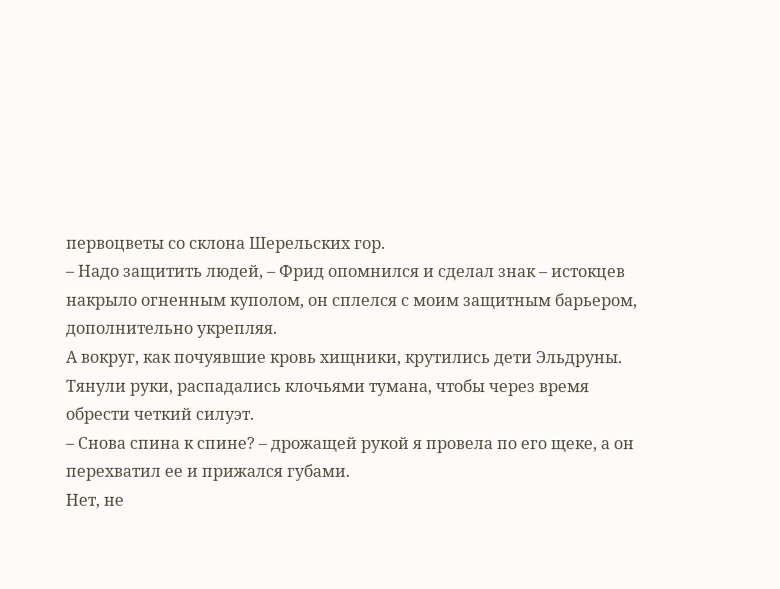первоцветы со склона Шерельских гор.
– Надо защитить людей, – Фрид опомнился и сделал знак – истокцев накрыло огненным куполом, он сплелся с моим защитным барьером, дополнительно укрепляя.
А вокруг, как почуявшие кровь хищники, крутились дети Эльдруны. Тянули руки, распадались клочьями тумана, чтобы через время обрести четкий силуэт.
– Снова спина к спине? – дрожащей рукой я провела по его щеке, а он перехватил ее и прижался губами.
Нет, не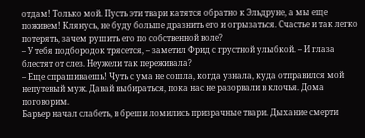отдам! Только мой. Пусть эти твари катятся обратно к Эльдруне, а мы еще поживем! Клянусь, не буду больше дразнить его и огрызаться. Счастье и так легко потерять, зачем рушить его по собственной воле?
– У тебя подбородок трясется, – заметил Фрид с грустной улыбкой. – И глаза блестят от слез. Неужели так переживала?
– Еще спрашиваешь! Чуть с ума не сошла, когда узнала, куда отправился мой непутевый муж. Давай выбираться, пока нас не разорвали в клочья. Дома поговорим.
Барьер начал слабеть, в бреши ломились призрачные твари. Дыхание смерти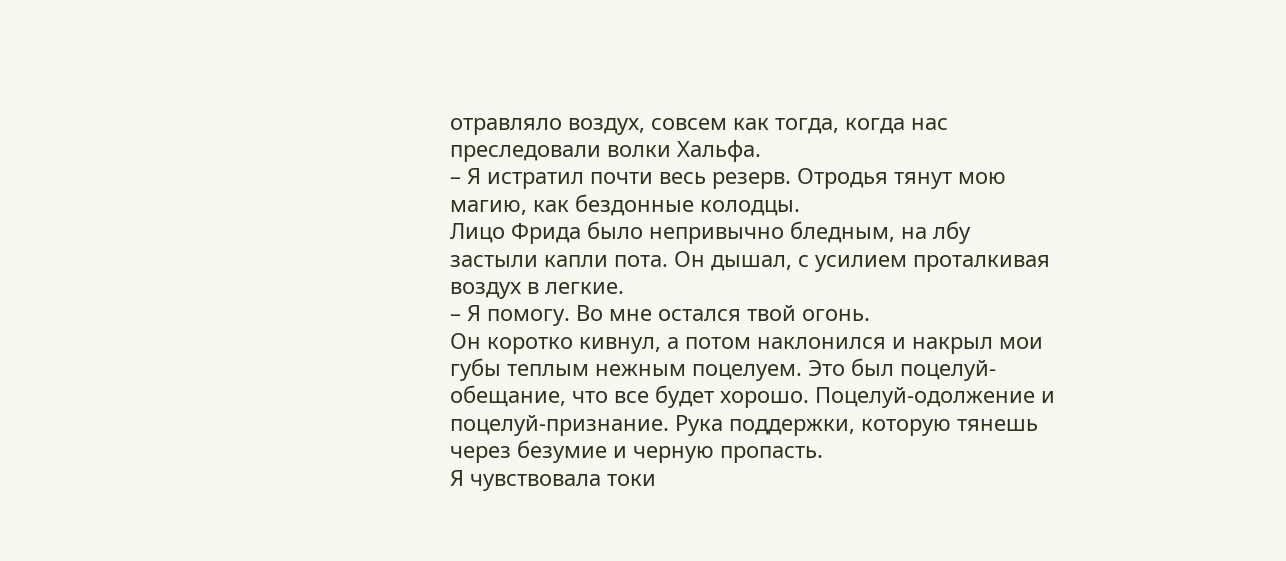отравляло воздух, совсем как тогда, когда нас преследовали волки Хальфа.
– Я истратил почти весь резерв. Отродья тянут мою магию, как бездонные колодцы.
Лицо Фрида было непривычно бледным, на лбу застыли капли пота. Он дышал, с усилием проталкивая воздух в легкие.
– Я помогу. Во мне остался твой огонь.
Он коротко кивнул, а потом наклонился и накрыл мои губы теплым нежным поцелуем. Это был поцелуй-обещание, что все будет хорошо. Поцелуй-одолжение и поцелуй-признание. Рука поддержки, которую тянешь через безумие и черную пропасть.
Я чувствовала токи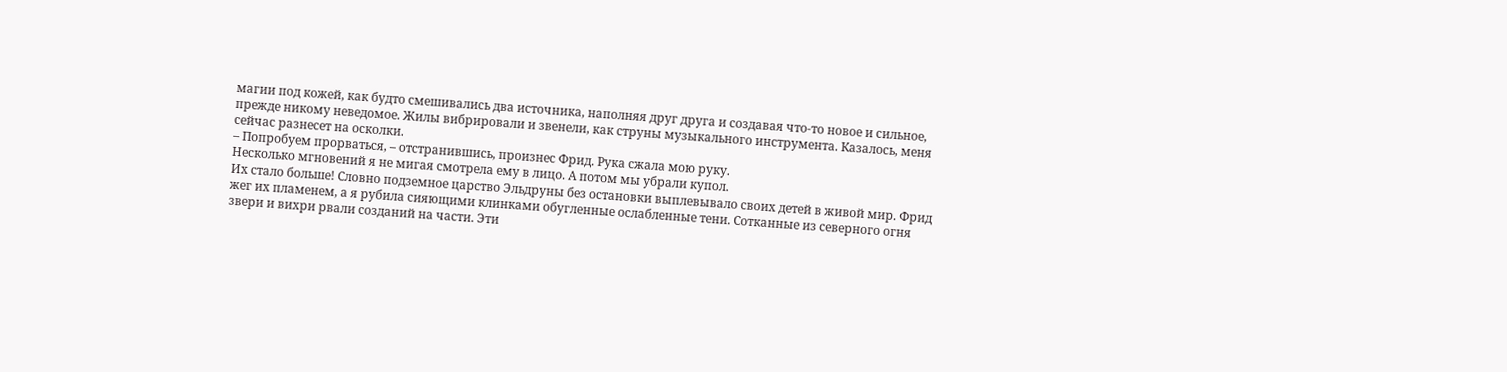магии под кожей, как будто смешивались два источника, наполняя друг друга и создавая что-то новое и сильное, прежде никому неведомое. Жилы вибрировали и звенели, как струны музыкального инструмента. Казалось, меня сейчас разнесет на осколки.
– Попробуем прорваться, – отстранившись, произнес Фрид. Рука сжала мою руку.
Несколько мгновений я не мигая смотрела ему в лицо. А потом мы убрали купол.
Их стало больше! Словно подземное царство Эльдруны без остановки выплевывало своих детей в живой мир. Фрид жег их пламенем, а я рубила сияющими клинками обугленные ослабленные тени. Сотканные из северного огня звери и вихри рвали созданий на части. Эти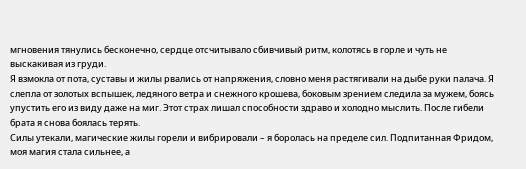мгновения тянулись бесконечно, сердце отсчитывало сбивчивый ритм, колотясь в горле и чуть не выскакивая из груди.
Я взмокла от пота, суставы и жилы рвались от напряжения, словно меня растягивали на дыбе руки палача. Я слепла от золотых вспышек, ледяного ветра и снежного крошева, боковым зрением следила за мужем, боясь упустить его из виду даже на миг. Этот страх лишал способности здраво и холодно мыслить. После гибели брата я снова боялась терять.
Силы утекали, магические жилы горели и вибрировали – я боролась на пределе сил. Подпитанная Фридом, моя магия стала сильнее, а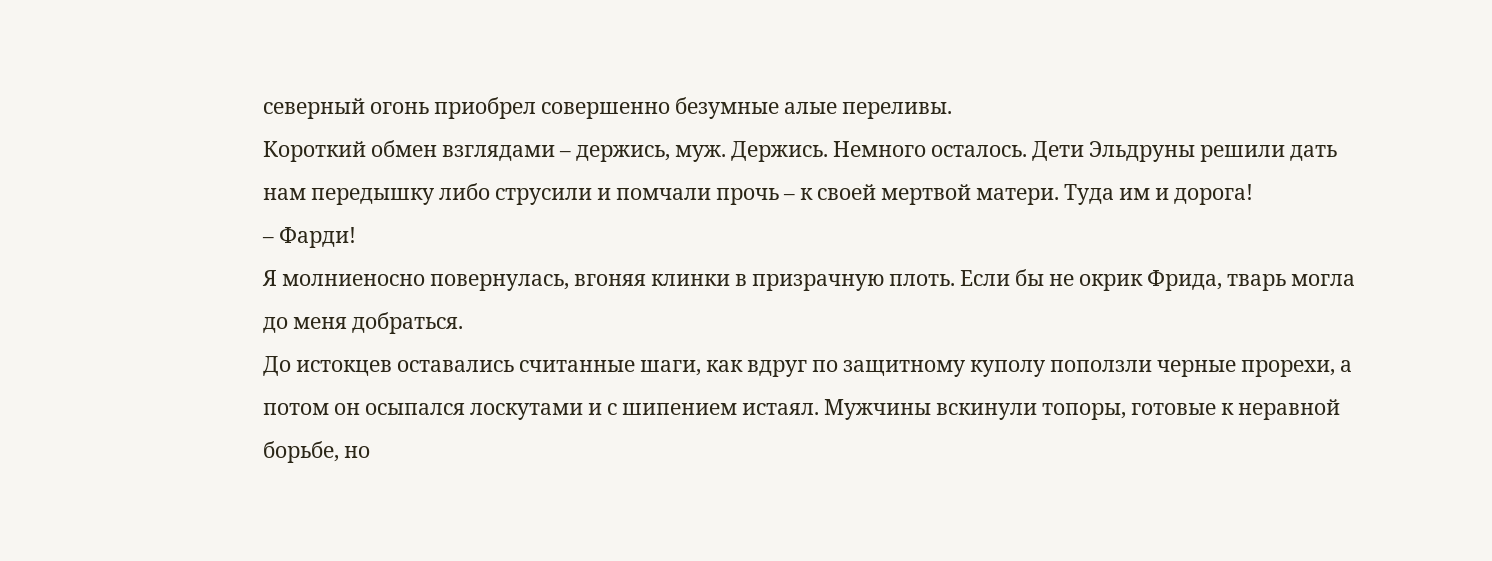северный огонь приобрел совершенно безумные алые переливы.
Короткий обмен взглядами – держись, муж. Держись. Немного осталось. Дети Эльдруны решили дать нам передышку либо струсили и помчали прочь – к своей мертвой матери. Туда им и дорога!
– Фарди!
Я молниеносно повернулась, вгоняя клинки в призрачную плоть. Если бы не окрик Фрида, тварь могла до меня добраться.
До истокцев оставались считанные шаги, как вдруг по защитному куполу поползли черные прорехи, а потом он осыпался лоскутами и с шипением истаял. Мужчины вскинули топоры, готовые к неравной борьбе, но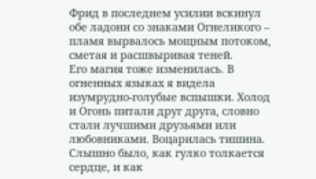Фрид в последнем усилии вскинул обе ладони со знаками Огнеликого – пламя вырвалось мощным потоком, сметая и расшвыривая теней.
Его магия тоже изменилась. В огненных языках я видела изумрудно-голубые вспышки. Холод и Огонь питали друг друга, словно стали лучшими друзьями или любовниками. Воцарилась тишина. Слышно было, как гулко толкается сердце, и как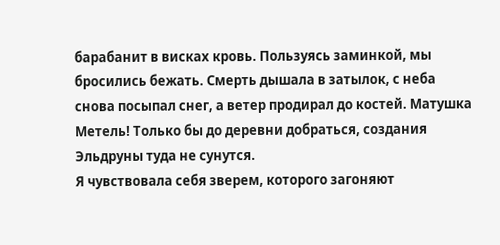барабанит в висках кровь. Пользуясь заминкой, мы бросились бежать. Смерть дышала в затылок, с неба снова посыпал снег, а ветер продирал до костей. Матушка Метель! Только бы до деревни добраться, создания Эльдруны туда не сунутся.
Я чувствовала себя зверем, которого загоняют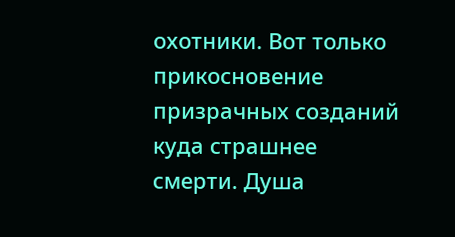охотники. Вот только прикосновение призрачных созданий куда страшнее смерти. Душа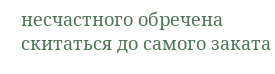несчастного обречена скитаться до самого заката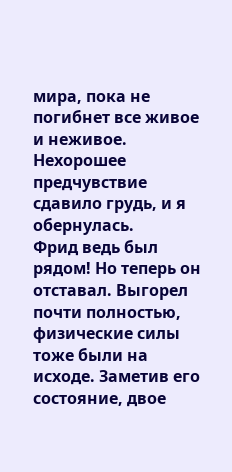мира, пока не погибнет все живое и неживое.
Нехорошее предчувствие сдавило грудь, и я обернулась.
Фрид ведь был рядом! Но теперь он отставал. Выгорел почти полностью, физические силы тоже были на исходе. Заметив его состояние, двое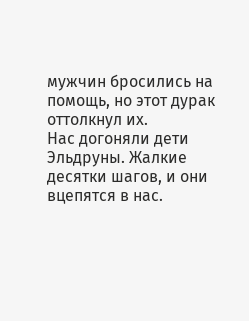мужчин бросились на помощь, но этот дурак оттолкнул их.
Нас догоняли дети Эльдруны. Жалкие десятки шагов, и они вцепятся в нас.